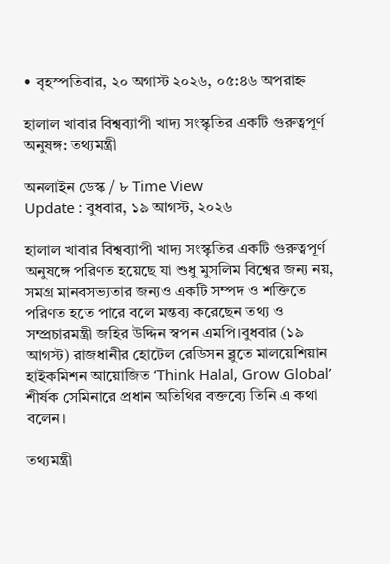• বৃহস্পতিবার, ২০ অগাস্ট ২০২৬, ০৫:৪৬ অপরাহ্ন

হালাল খাবার বিশ্বব্যাপী খাদ্য সংস্কৃতির একটি গুরুত্বপূর্ণ অনুষঙ্গ: তথ্যমন্ত্রী

অনলাইন ডেস্ক / ৮ Time View
Update : বুধবার, ১৯ আগস্ট, ২০২৬

হালাল খাবার বিশ্বব্যাপী খাদ্য সংস্কৃতির একটি গুরুত্বপূর্ণ অনুষঙ্গে পরিণত হয়েছে যা শুধু মুসলিম বিশ্বের জন্য নয়, সমগ্র মানবসভ্যতার জন্যও একটি সম্পদ ও শক্তিতে পরিণত হতে পারে বলে মন্তব্য করেছেন তথ্য ও সম্প্রচারমন্ত্রী জহির উদ্দিন স্বপন এমপি।বুধবার (১৯ আগস্ট) রাজধানীর হোটেল রেডিসন ব্লুতে মালয়েশিয়ান হাইকমিশন আয়োজিত ‘Think Halal, Grow Global’ শীর্ষক সেমিনারে প্রধান অতিথির বক্তব্যে তিনি এ কথা বলেন।

তথ্যমন্ত্রী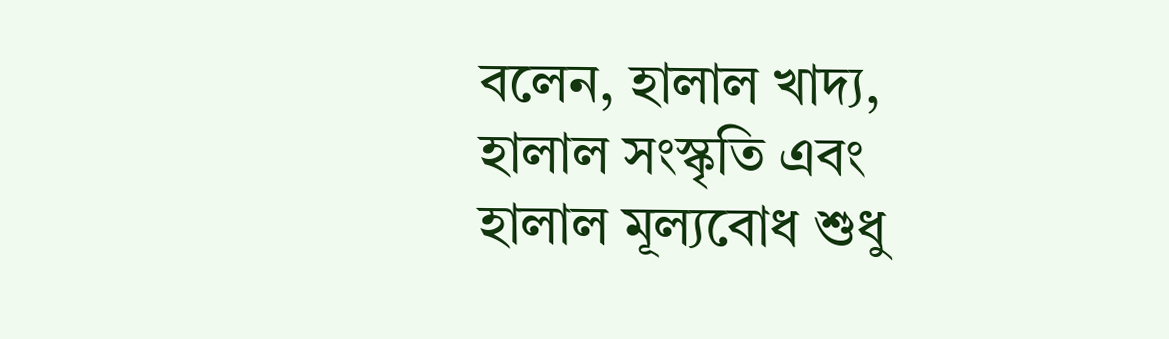বলেন, হালাল খাদ্য, হালাল সংস্কৃতি এবং হালাল মূল্যবোধ শুধু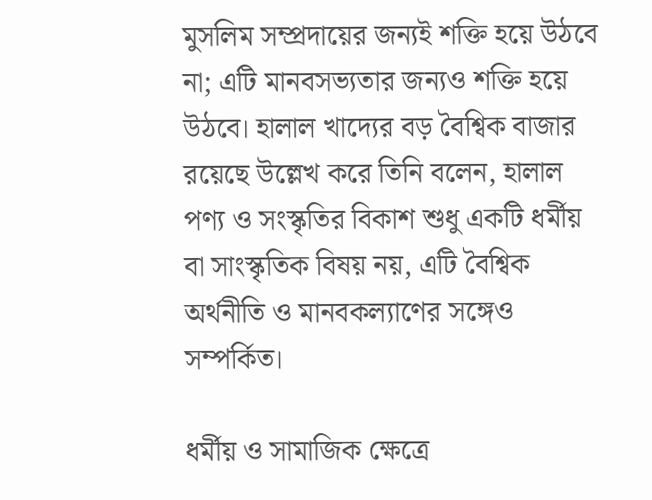মুসলিম সম্প্রদায়ের জন্যই শক্তি হয়ে উঠবে না; এটি মানবসভ্যতার জন্যও শক্তি হয়ে উঠবে। হালাল খাদ্যের বড় বৈশ্বিক বাজার রয়েছে উল্লেখ করে তিনি বলেন, হালাল পণ্য ও সংস্কৃতির বিকাশ শুধু একটি ধর্মীয় বা সাংস্কৃতিক বিষয় নয়, এটি বৈশ্বিক অর্থনীতি ও মানবকল্যাণের সঙ্গেও সম্পর্কিত।

ধর্মীয় ও সামাজিক ক্ষেত্রে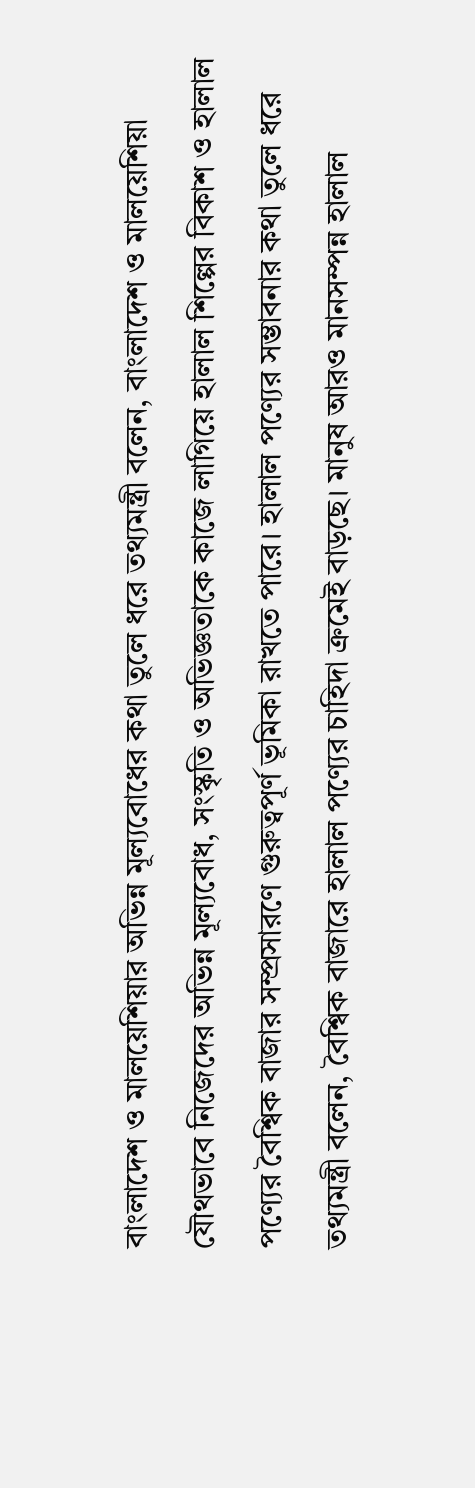বাংলাদেশ ও মালয়েশিয়ার অভিন্ন মূল্যবোধের কথা তুলে ধরে তথ্যমন্ত্রী বলেন, বাংলাদেশ ও মালয়েশিয়া যৌথভাবে নিজেদের অভিন্ন মূল্যবোধ, সংস্কৃতি ও অভিজ্ঞতাকে কাজে লাগিয়ে হালাল শিল্পের বিকাশ ও হালাল পণ্যের বৈশ্বিক বাজার সম্প্রসারণে গুরুত্বপূর্ণ ভূমিকা রাখতে পারে। হালাল পণ্যের সম্ভাবনার কথা তুলে ধরে তথ্যমন্ত্রী বলেন, বৈশ্বিক বাজারে হালাল পণ্যের চাহিদা ক্রমেই বাড়ছে। মানুষ আরও মানসম্পন্ন হালাল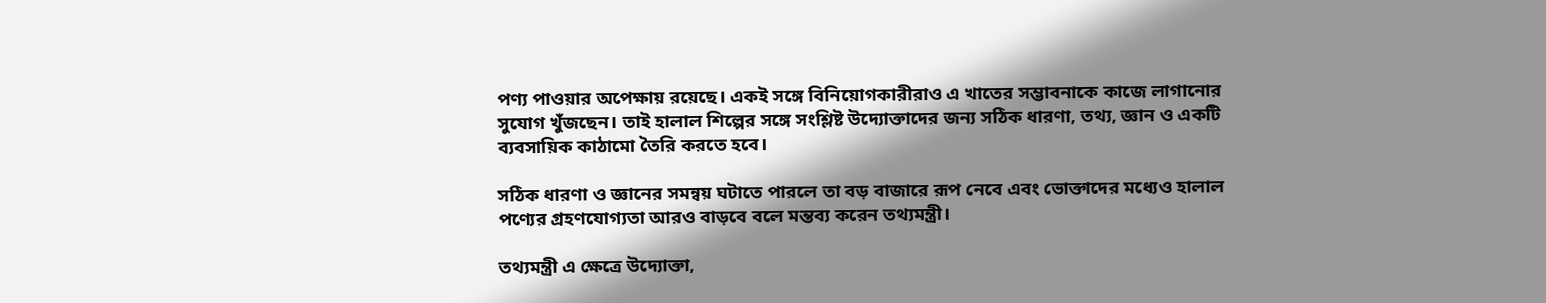পণ্য পাওয়ার অপেক্ষায় রয়েছে। একই সঙ্গে বিনিয়োগকারীরাও এ খাতের সম্ভাবনাকে কাজে লাগানোর সুযোগ খুঁজছেন। তাই হালাল শিল্পের সঙ্গে সংশ্লিষ্ট উদ্যোক্তাদের জন্য সঠিক ধারণা, তথ্য, জ্ঞান ও একটি ব্যবসায়িক কাঠামো তৈরি করতে হবে।

সঠিক ধারণা ও জ্ঞানের সমন্বয় ঘটাতে পারলে তা বড় বাজারে রূপ নেবে এবং ভোক্তাদের মধ্যেও হালাল পণ্যের গ্রহণযোগ্যতা আরও বাড়বে বলে মন্তব্য করেন তথ্যমন্ত্রী।

তথ্যমন্ত্রী এ ক্ষেত্রে উদ্যোক্তা,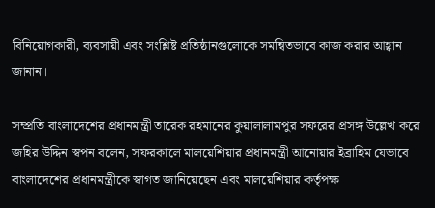বিনিয়োগকারী, ব্যবসায়ী এবং সংশ্লিষ্ট প্রতিষ্ঠানগুলোকে সমন্বিতভাবে কাজ করার আহ্বান জানান।

সম্প্রতি বাংলাদেশের প্রধানমন্ত্রী তারেক রহমানের কুয়ালালামপুর সফরের প্রসঙ্গ উল্লেখ করে জহির উদ্দিন স্বপন বলেন, সফরকালে মালয়েশিয়ার প্রধানমন্ত্রী আনোয়ার ইব্রাহিম যেভাবে বাংলাদেশের প্রধানমন্ত্রীকে স্বাগত জানিয়েছেন এবং মালয়েশিয়ার কর্তৃপক্ষ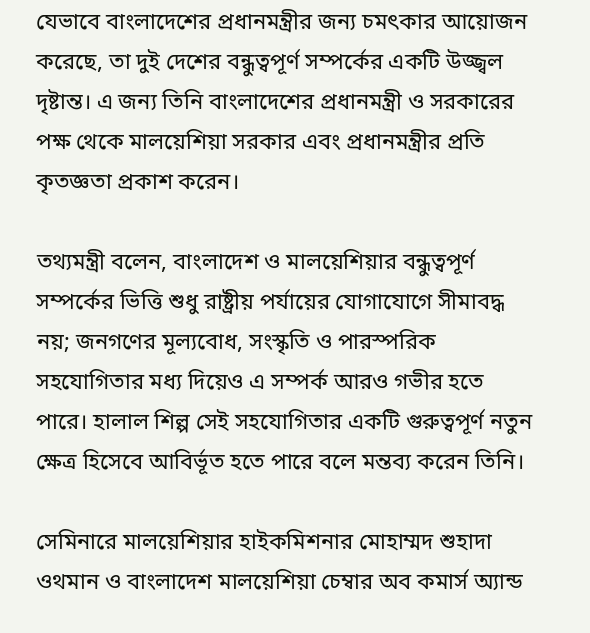যেভাবে বাংলাদেশের প্রধানমন্ত্রীর জন্য চমৎকার আয়োজন করেছে, তা দুই দেশের বন্ধুত্বপূর্ণ সম্পর্কের একটি উজ্জ্বল দৃষ্টান্ত। এ জন্য তিনি বাংলাদেশের প্রধানমন্ত্রী ও সরকারের পক্ষ থেকে মালয়েশিয়া সরকার এবং প্রধানমন্ত্রীর প্রতি কৃতজ্ঞতা প্রকাশ করেন।

তথ্যমন্ত্রী বলেন, বাংলাদেশ ও মালয়েশিয়ার বন্ধুত্বপূর্ণ সম্পর্কের ভিত্তি শুধু রাষ্ট্রীয় পর্যায়ের যোগাযোগে সীমাবদ্ধ নয়; জনগণের মূল্যবোধ, সংস্কৃতি ও পারস্পরিক সহযোগিতার মধ্য দিয়েও এ সম্পর্ক আরও গভীর হতে পারে। হালাল শিল্প সেই সহযোগিতার একটি গুরুত্বপূর্ণ নতুন ক্ষেত্র হিসেবে আবির্ভূত হতে পারে বলে মন্তব্য করেন তিনি।

সেমিনারে মালয়েশিয়ার হাইকমিশনার মোহাম্মদ শুহাদা ওথমান ও বাংলাদেশ মালয়েশিয়া চেম্বার অব কমার্স অ্যান্ড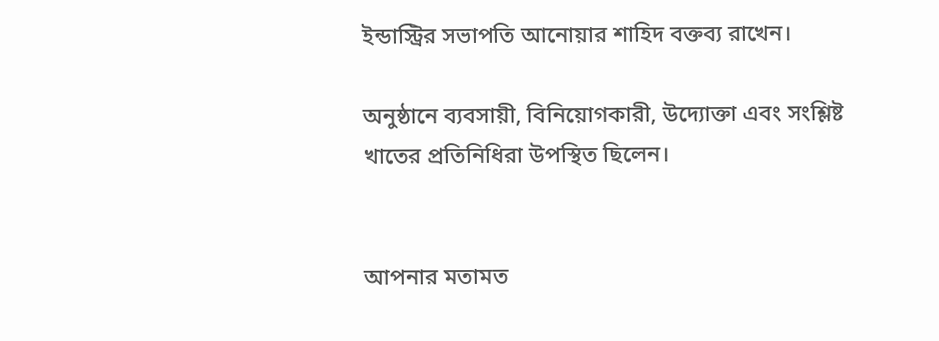ইন্ডাস্ট্রির সভাপতি আনোয়ার শাহিদ বক্তব্য রাখেন।

অনুষ্ঠানে ব্যবসায়ী, বিনিয়োগকারী, উদ্যোক্তা এবং সংশ্লিষ্ট খাতের প্রতিনিধিরা উপস্থিত ছিলেন।


আপনার মতামত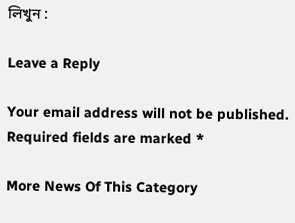লিখুন :

Leave a Reply

Your email address will not be published. Required fields are marked *

More News Of This Category